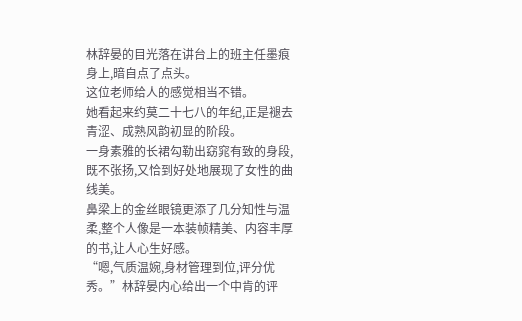林辞晏的目光落在讲台上的班主任墨痕身上,暗自点了点头。
这位老师给人的感觉相当不错。
她看起来约莫二十七八的年纪,正是褪去青涩、成熟风韵初显的阶段。
一身素雅的长裙勾勒出窈窕有致的身段,既不张扬,又恰到好处地展现了女性的曲线美。
鼻梁上的金丝眼镜更添了几分知性与温柔,整个人像是一本装帧精美、内容丰厚的书,让人心生好感。
“嗯,气质温婉,身材管理到位,评分优秀。”林辞晏内心给出一个中肯的评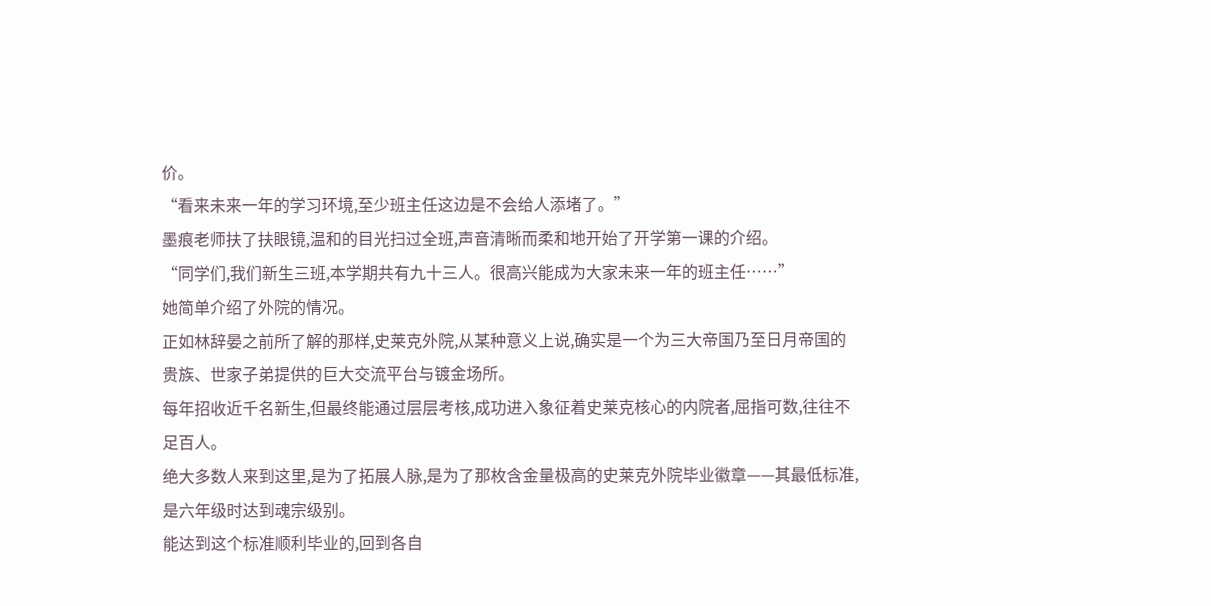价。
“看来未来一年的学习环境,至少班主任这边是不会给人添堵了。”
墨痕老师扶了扶眼镜,温和的目光扫过全班,声音清晰而柔和地开始了开学第一课的介绍。
“同学们,我们新生三班,本学期共有九十三人。很高兴能成为大家未来一年的班主任……”
她简单介绍了外院的情况。
正如林辞晏之前所了解的那样,史莱克外院,从某种意义上说,确实是一个为三大帝国乃至日月帝国的贵族、世家子弟提供的巨大交流平台与镀金场所。
每年招收近千名新生,但最终能通过层层考核,成功进入象征着史莱克核心的内院者,屈指可数,往往不足百人。
绝大多数人来到这里,是为了拓展人脉,是为了那枚含金量极高的史莱克外院毕业徽章——其最低标准,是六年级时达到魂宗级别。
能达到这个标准顺利毕业的,回到各自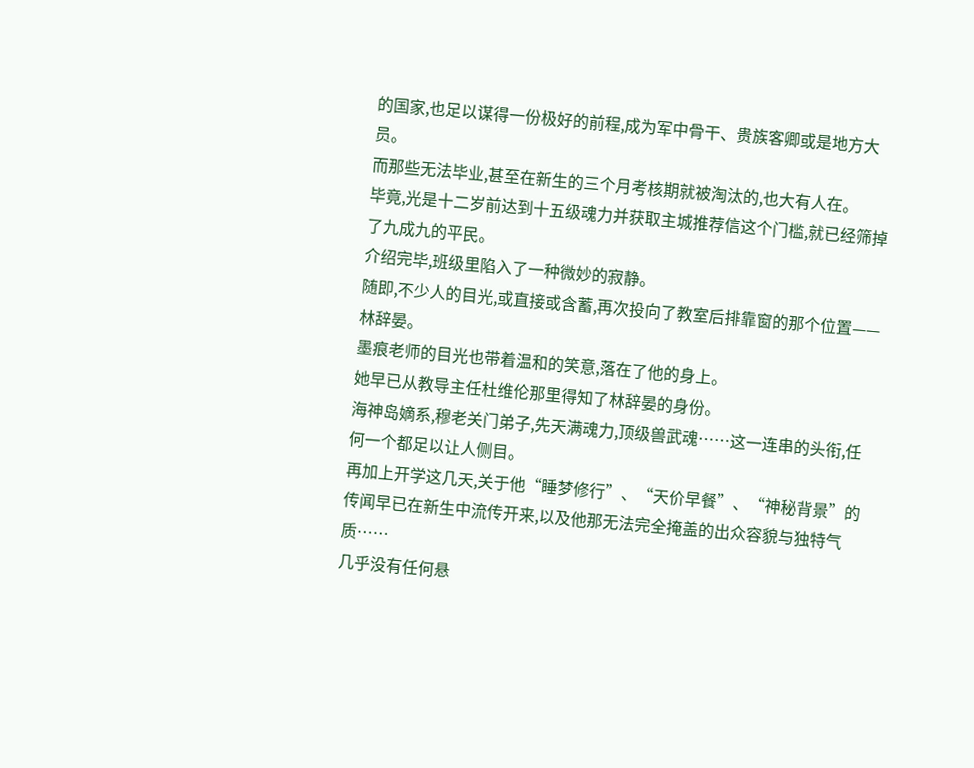的国家,也足以谋得一份极好的前程,成为军中骨干、贵族客卿或是地方大员。
而那些无法毕业,甚至在新生的三个月考核期就被淘汰的,也大有人在。
毕竟,光是十二岁前达到十五级魂力并获取主城推荐信这个门槛,就已经筛掉了九成九的平民。
介绍完毕,班级里陷入了一种微妙的寂静。
随即,不少人的目光,或直接或含蓄,再次投向了教室后排靠窗的那个位置——林辞晏。
墨痕老师的目光也带着温和的笑意,落在了他的身上。
她早已从教导主任杜维伦那里得知了林辞晏的身份。
海神岛嫡系,穆老关门弟子,先天满魂力,顶级兽武魂……这一连串的头衔,任何一个都足以让人侧目。
再加上开学这几天,关于他“睡梦修行”、“天价早餐”、“神秘背景”的传闻早已在新生中流传开来,以及他那无法完全掩盖的出众容貌与独特气质……
几乎没有任何悬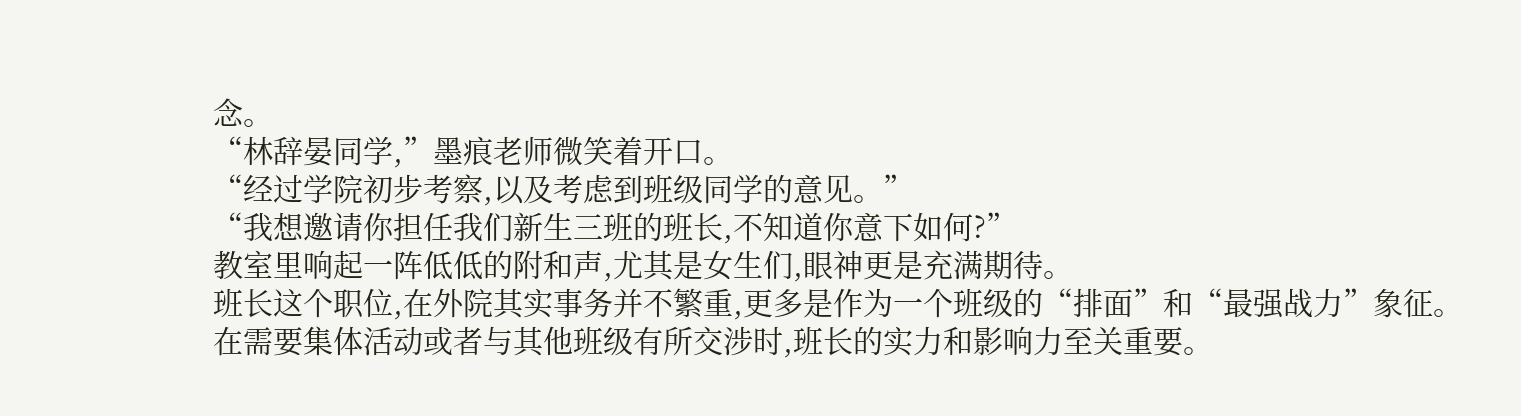念。
“林辞晏同学,”墨痕老师微笑着开口。
“经过学院初步考察,以及考虑到班级同学的意见。”
“我想邀请你担任我们新生三班的班长,不知道你意下如何?”
教室里响起一阵低低的附和声,尤其是女生们,眼神更是充满期待。
班长这个职位,在外院其实事务并不繁重,更多是作为一个班级的“排面”和“最强战力”象征。
在需要集体活动或者与其他班级有所交涉时,班长的实力和影响力至关重要。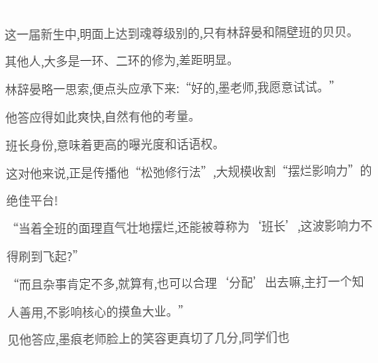这一届新生中,明面上达到魂尊级别的,只有林辞晏和隔壁班的贝贝。
其他人,大多是一环、二环的修为,差距明显。
林辞晏略一思索,便点头应承下来:“好的,墨老师,我愿意试试。”
他答应得如此爽快,自然有他的考量。
班长身份,意味着更高的曝光度和话语权。
这对他来说,正是传播他“松弛修行法”,大规模收割“摆烂影响力”的绝佳平台!
“当着全班的面理直气壮地摆烂,还能被尊称为‘班长’,这波影响力不得刷到飞起?”
“而且杂事肯定不多,就算有,也可以合理‘分配’出去嘛,主打一个知人善用,不影响核心的摸鱼大业。”
见他答应,墨痕老师脸上的笑容更真切了几分,同学们也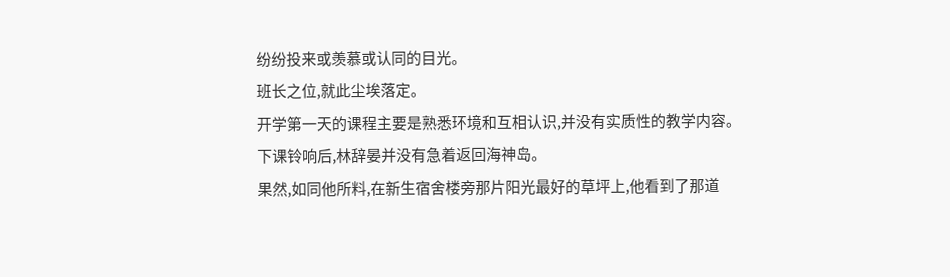纷纷投来或羡慕或认同的目光。
班长之位,就此尘埃落定。
开学第一天的课程主要是熟悉环境和互相认识,并没有实质性的教学内容。
下课铃响后,林辞晏并没有急着返回海神岛。
果然,如同他所料,在新生宿舍楼旁那片阳光最好的草坪上,他看到了那道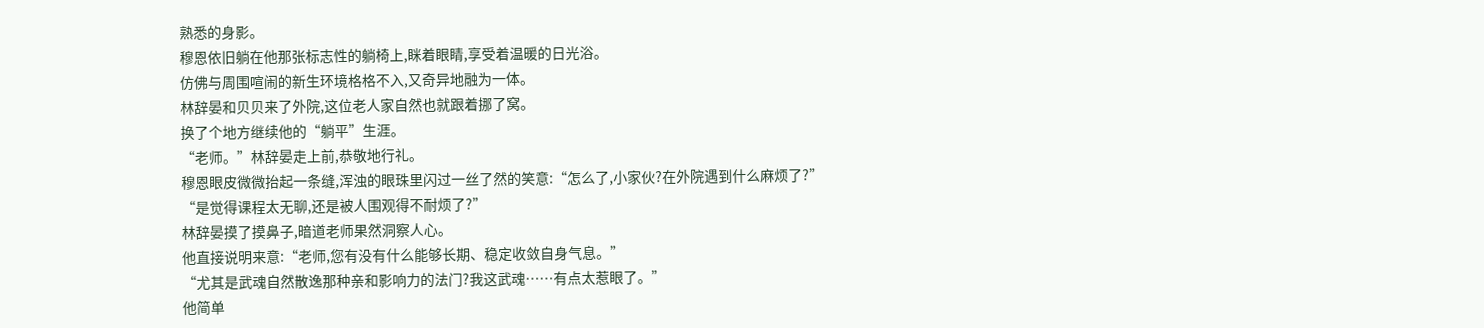熟悉的身影。
穆恩依旧躺在他那张标志性的躺椅上,眯着眼睛,享受着温暖的日光浴。
仿佛与周围喧闹的新生环境格格不入,又奇异地融为一体。
林辞晏和贝贝来了外院,这位老人家自然也就跟着挪了窝。
换了个地方继续他的“躺平”生涯。
“老师。”林辞晏走上前,恭敬地行礼。
穆恩眼皮微微抬起一条缝,浑浊的眼珠里闪过一丝了然的笑意:“怎么了,小家伙?在外院遇到什么麻烦了?”
“是觉得课程太无聊,还是被人围观得不耐烦了?”
林辞晏摸了摸鼻子,暗道老师果然洞察人心。
他直接说明来意:“老师,您有没有什么能够长期、稳定收敛自身气息。”
“尤其是武魂自然散逸那种亲和影响力的法门?我这武魂……有点太惹眼了。”
他简单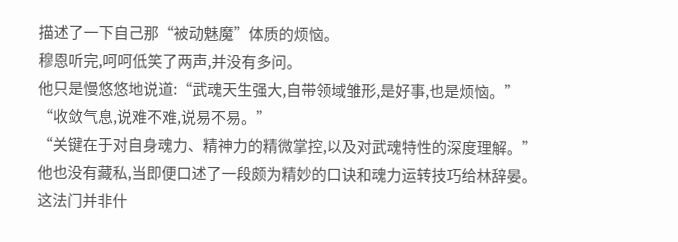描述了一下自己那“被动魅魔”体质的烦恼。
穆恩听完,呵呵低笑了两声,并没有多问。
他只是慢悠悠地说道:“武魂天生强大,自带领域雏形,是好事,也是烦恼。”
“收敛气息,说难不难,说易不易。”
“关键在于对自身魂力、精神力的精微掌控,以及对武魂特性的深度理解。”
他也没有藏私,当即便口述了一段颇为精妙的口诀和魂力运转技巧给林辞晏。
这法门并非什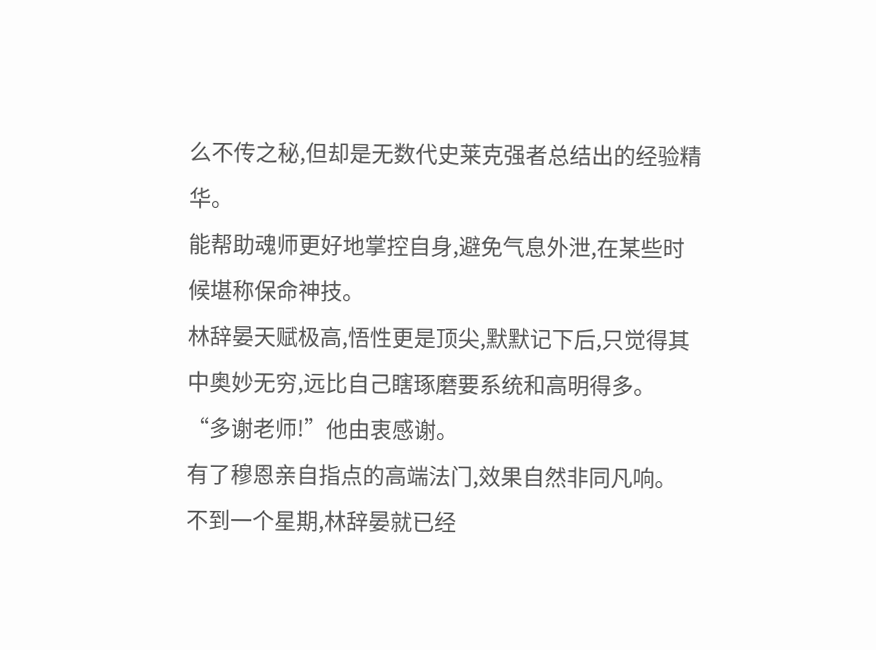么不传之秘,但却是无数代史莱克强者总结出的经验精华。
能帮助魂师更好地掌控自身,避免气息外泄,在某些时候堪称保命神技。
林辞晏天赋极高,悟性更是顶尖,默默记下后,只觉得其中奥妙无穷,远比自己瞎琢磨要系统和高明得多。
“多谢老师!”他由衷感谢。
有了穆恩亲自指点的高端法门,效果自然非同凡响。
不到一个星期,林辞晏就已经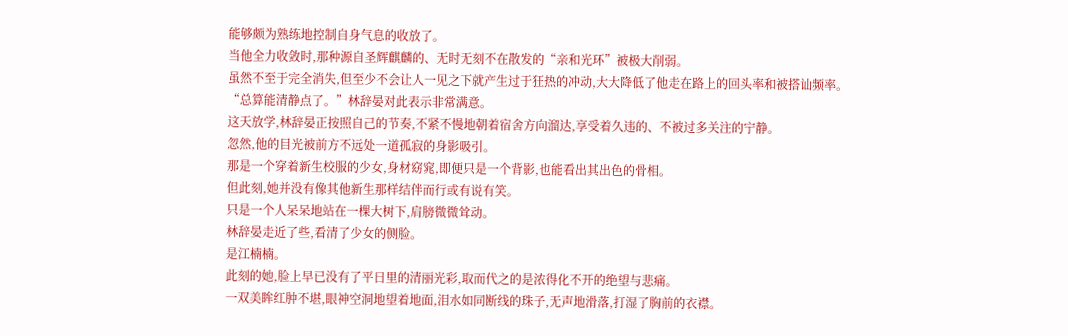能够颇为熟练地控制自身气息的收放了。
当他全力收敛时,那种源自圣辉麒麟的、无时无刻不在散发的“亲和光环”被极大削弱。
虽然不至于完全消失,但至少不会让人一见之下就产生过于狂热的冲动,大大降低了他走在路上的回头率和被搭讪频率。
“总算能清静点了。”林辞晏对此表示非常满意。
这天放学,林辞晏正按照自己的节奏,不紧不慢地朝着宿舍方向溜达,享受着久违的、不被过多关注的宁静。
忽然,他的目光被前方不远处一道孤寂的身影吸引。
那是一个穿着新生校服的少女,身材窈窕,即便只是一个背影,也能看出其出色的骨相。
但此刻,她并没有像其他新生那样结伴而行或有说有笑。
只是一个人呆呆地站在一棵大树下,肩膀微微耸动。
林辞晏走近了些,看清了少女的侧脸。
是江楠楠。
此刻的她,脸上早已没有了平日里的清丽光彩,取而代之的是浓得化不开的绝望与悲痛。
一双美眸红肿不堪,眼神空洞地望着地面,泪水如同断线的珠子,无声地滑落,打湿了胸前的衣襟。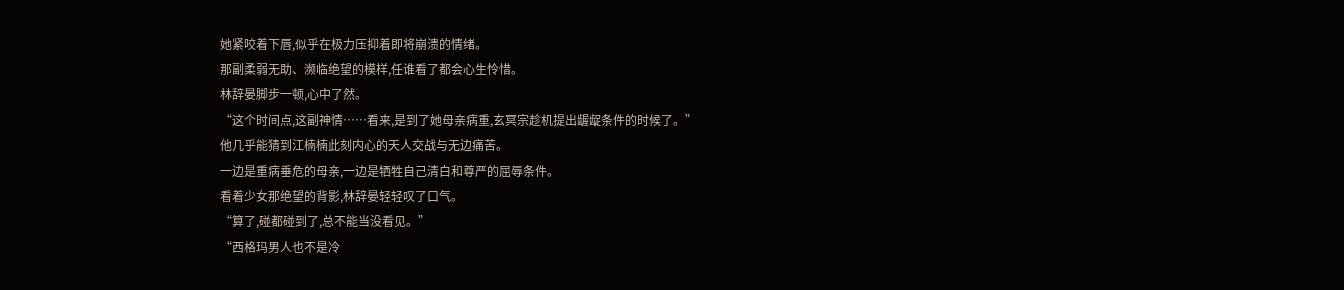她紧咬着下唇,似乎在极力压抑着即将崩溃的情绪。
那副柔弱无助、濒临绝望的模样,任谁看了都会心生怜惜。
林辞晏脚步一顿,心中了然。
“这个时间点,这副神情……看来,是到了她母亲病重,玄冥宗趁机提出龌龊条件的时候了。”
他几乎能猜到江楠楠此刻内心的天人交战与无边痛苦。
一边是重病垂危的母亲,一边是牺牲自己清白和尊严的屈辱条件。
看着少女那绝望的背影,林辞晏轻轻叹了口气。
“算了,碰都碰到了,总不能当没看见。”
“西格玛男人也不是冷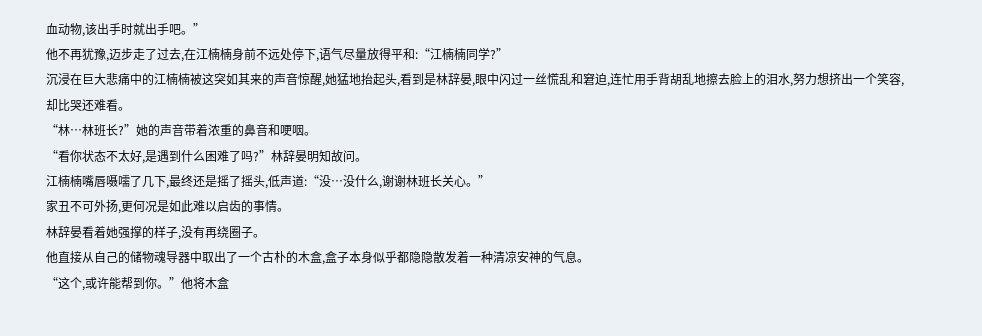血动物,该出手时就出手吧。”
他不再犹豫,迈步走了过去,在江楠楠身前不远处停下,语气尽量放得平和:“江楠楠同学?”
沉浸在巨大悲痛中的江楠楠被这突如其来的声音惊醒,她猛地抬起头,看到是林辞晏,眼中闪过一丝慌乱和窘迫,连忙用手背胡乱地擦去脸上的泪水,努力想挤出一个笑容,却比哭还难看。
“林…林班长?”她的声音带着浓重的鼻音和哽咽。
“看你状态不太好,是遇到什么困难了吗?”林辞晏明知故问。
江楠楠嘴唇嗫嚅了几下,最终还是摇了摇头,低声道:“没…没什么,谢谢林班长关心。”
家丑不可外扬,更何况是如此难以启齿的事情。
林辞晏看着她强撑的样子,没有再绕圈子。
他直接从自己的储物魂导器中取出了一个古朴的木盒,盒子本身似乎都隐隐散发着一种清凉安神的气息。
“这个,或许能帮到你。”他将木盒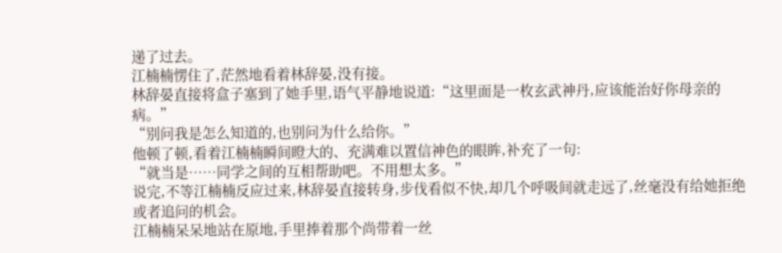递了过去。
江楠楠愣住了,茫然地看着林辞晏,没有接。
林辞晏直接将盒子塞到了她手里,语气平静地说道:“这里面是一枚玄武神丹,应该能治好你母亲的病。”
“别问我是怎么知道的,也别问为什么给你。”
他顿了顿,看着江楠楠瞬间瞪大的、充满难以置信神色的眼眸,补充了一句:
“就当是……同学之间的互相帮助吧。不用想太多。”
说完,不等江楠楠反应过来,林辞晏直接转身,步伐看似不快,却几个呼吸间就走远了,丝毫没有给她拒绝或者追问的机会。
江楠楠呆呆地站在原地,手里捧着那个尚带着一丝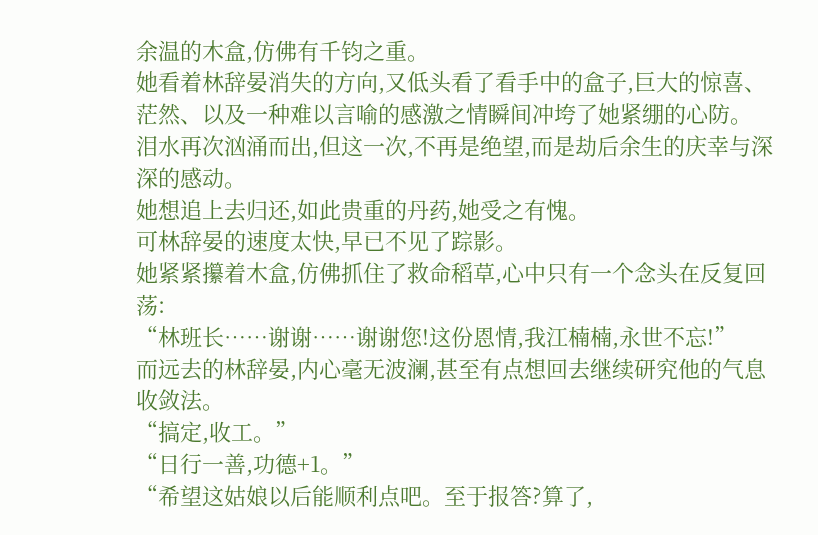余温的木盒,仿佛有千钧之重。
她看着林辞晏消失的方向,又低头看了看手中的盒子,巨大的惊喜、茫然、以及一种难以言喻的感激之情瞬间冲垮了她紧绷的心防。
泪水再次汹涌而出,但这一次,不再是绝望,而是劫后余生的庆幸与深深的感动。
她想追上去归还,如此贵重的丹药,她受之有愧。
可林辞晏的速度太快,早已不见了踪影。
她紧紧攥着木盒,仿佛抓住了救命稻草,心中只有一个念头在反复回荡:
“林班长……谢谢……谢谢您!这份恩情,我江楠楠,永世不忘!”
而远去的林辞晏,内心毫无波澜,甚至有点想回去继续研究他的气息收敛法。
“搞定,收工。”
“日行一善,功德+1。”
“希望这姑娘以后能顺利点吧。至于报答?算了,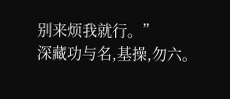别来烦我就行。”
深藏功与名,基操,勿六。